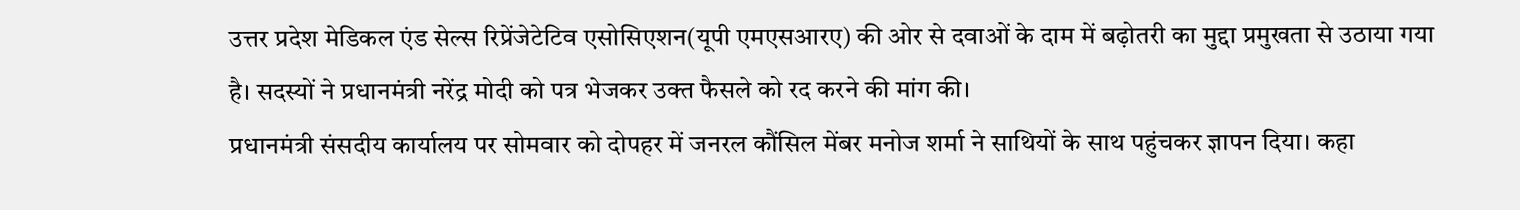उत्तर प्रदेश मेडिकल एंड सेल्स रिप्रेंजेटेटिव एसोसिएशन(यूपी एमएसआरए) की ओर से दवाओं के दाम में बढ़ोतरी का मुद्दा प्रमुखता से उठाया गया है। सदस्यों ने प्रधानमंत्री नरेंद्र मोदी को पत्र भेजकर उक्त फैसले को रद करने की मांग की।
प्रधानमंत्री संसदीय कार्यालय पर सोमवार को दोपहर में जनरल कौंसिल मेंबर मनोज शर्मा ने साथियों के साथ पहुंचकर ज्ञापन दिया। कहा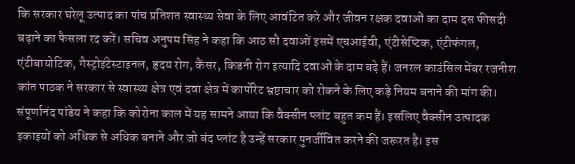कि सरकार घरेलू उत्पाद का पांच प्रतिशत स्वास्थ्य सेवा के लिए आवंटित करे और जीवन रक्षक दवाओं का दाम दस फीसदी बढ़ाने का फैसला रद करें। सचिव अनुपम सिंह ने कहा कि आठ सौ दवाओं इसमें एचआईवी, एंटीसेप्टिक, एंटीफंगल, एंटीबायोटिक, गैस्ट्रोइंटेस्टाइनल, हृदय रोग, कैंसर, किडनी रोग इत्यादि दवाओं के दाम बढ़े हैं। जनरल काउंसिल मेंबर रजनीश कांत पाठक ने सरकार से स्वास्थ्य क्षेत्र एवं दवा क्षेत्र में कार्पोरेट भ्रष्टाचार को रोकने के लिए कड़े नियम बनाने की मांग की। संपूर्णानंद पांडेय ने कहा कि कोरोना काल में यह सामने आया कि वैक्सीन प्लांट बहुत कम हैं। इसलिए वैक्सीन उत्पादक इकाइयों को अधिक से अधिक बनाने और जो बंद प्लांट है उन्हें सरकार पुनर्जीवित करने की जरूरत है। इस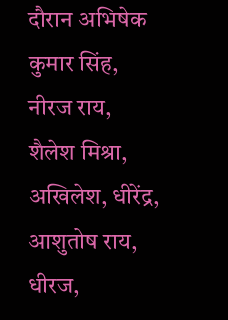दौरान अभिषेक कुमार सिंह, नीरज राय, शैलेश मिश्रा, अखिलेश, धीरेंद्र, आशुतोष राय, धीरज,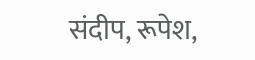संदीप, रूपेश,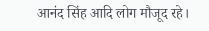आनंद सिंह आदि लोग मौजूद रहे।